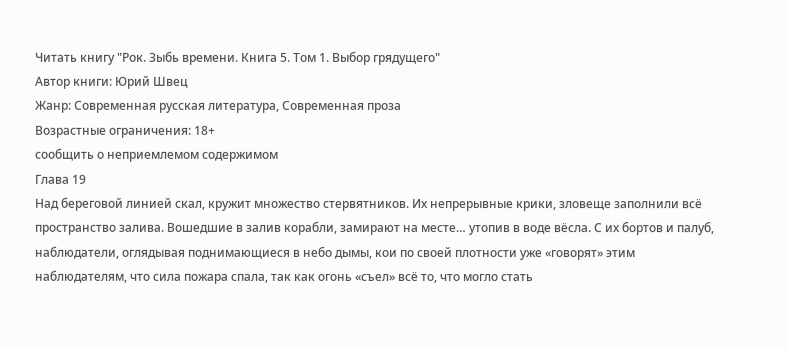Читать книгу "Рок. Зыбь времени. Книга 5. Том 1. Выбор грядущего"
Автор книги: Юрий Швец
Жанр: Современная русская литература, Современная проза
Возрастные ограничения: 18+
сообщить о неприемлемом содержимом
Глава 19
Над береговой линией скал, кружит множество стервятников. Их непрерывные крики, зловеще заполнили всё пространство залива. Вошедшие в залив корабли, замирают на месте… утопив в воде вёсла. С их бортов и палуб, наблюдатели, оглядывая поднимающиеся в небо дымы, кои по своей плотности уже «говорят» этим наблюдателям, что сила пожара спала, так как огонь «съел» всё то, что могло стать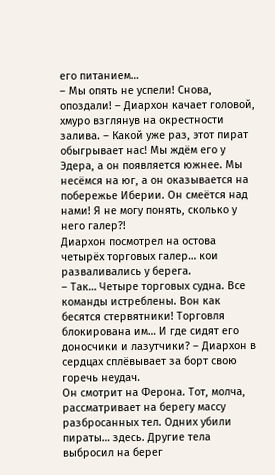его питанием…
– Мы опять не успели! Снова, опоздали! – Диархон качает головой, хмуро взглянув на окрестности залива. – Какой уже раз, этот пират обыгрывает нас! Мы ждём его у Эдера, а он появляется южнее. Мы несёмся на юг, а он оказывается на побережье Иберии. Он смеётся над нами! Я не могу понять, сколько у него галер?!
Диархон посмотрел на остова четырёх торговых галер… кои разваливались у берега.
– Так… Четыре торговых судна. Все команды истреблены. Вон как бесятся стервятники! Торговля блокирована им… И где сидят его доносчики и лазутчики? – Диархон в сердцах сплёвывает за борт свою горечь неудач.
Он смотрит на Ферона. Тот, молча, рассматривает на берегу массу разбросанных тел. Одних убили пираты… здесь. Другие тела выбросил на берег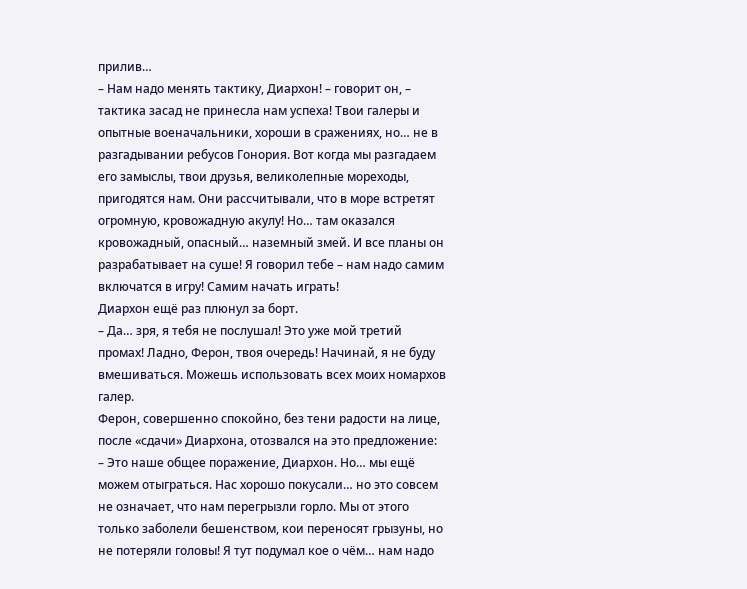прилив…
– Нам надо менять тактику, Диархон! – говорит он, – тактика засад не принесла нам успеха! Твои галеры и опытные военачальники, хороши в сражениях, но… не в разгадывании ребусов Гонория. Вот когда мы разгадаем его замыслы, твои друзья, великолепные мореходы, пригодятся нам. Они рассчитывали, что в море встретят огромную, кровожадную акулу! Но… там оказался кровожадный, опасный… наземный змей. И все планы он разрабатывает на суше! Я говорил тебе – нам надо самим включатся в игру! Самим начать играть!
Диархон ещё раз плюнул за борт.
– Да… зря, я тебя не послушал! Это уже мой третий промах! Ладно, Ферон, твоя очередь! Начинай, я не буду вмешиваться. Можешь использовать всех моих номархов галер.
Ферон, совершенно спокойно, без тени радости на лице, после «сдачи» Диархона, отозвался на это предложение:
– Это наше общее поражение, Диархон. Но… мы ещё можем отыграться. Нас хорошо покусали… но это совсем не означает, что нам перегрызли горло. Мы от этого только заболели бешенством, кои переносят грызуны, но не потеряли головы! Я тут подумал кое о чём… нам надо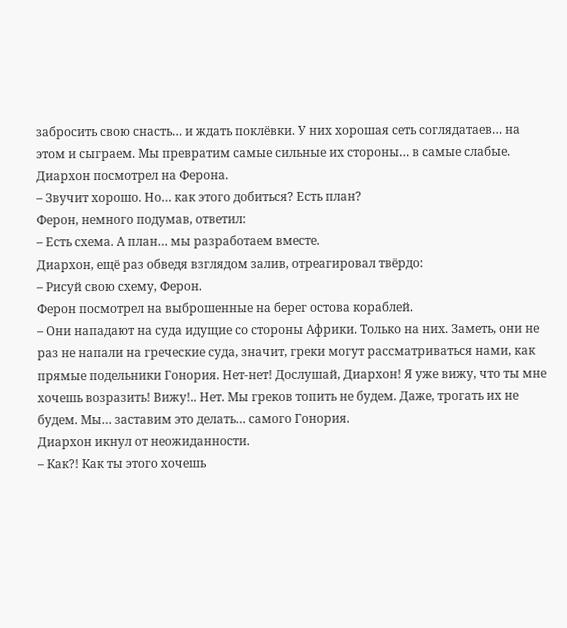забросить свою снасть… и ждать поклёвки. У них хорошая сеть соглядатаев… на этом и сыграем. Мы превратим самые сильные их стороны… в самые слабые.
Диархон посмотрел на Ферона.
– Звучит хорошо. Но… как этого добиться? Есть план?
Ферон, немного подумав, ответил:
– Есть схема. А план… мы разработаем вместе.
Диархон, ещё раз обведя взглядом залив, отреагировал твёрдо:
– Рисуй свою схему, Ферон.
Ферон посмотрел на выброшенные на берег остова кораблей.
– Они нападают на суда идущие со стороны Африки. Только на них. Заметь, они не раз не напали на греческие суда, значит, греки могут рассматриваться нами, как прямые подельники Гонория. Нет-нет! Дослушай, Диархон! Я уже вижу, что ты мне хочешь возразить! Вижу!.. Нет. Мы греков топить не будем. Даже, трогать их не будем. Мы… заставим это делать… самого Гонория.
Диархон икнул от неожиданности.
– Как?! Как ты этого хочешь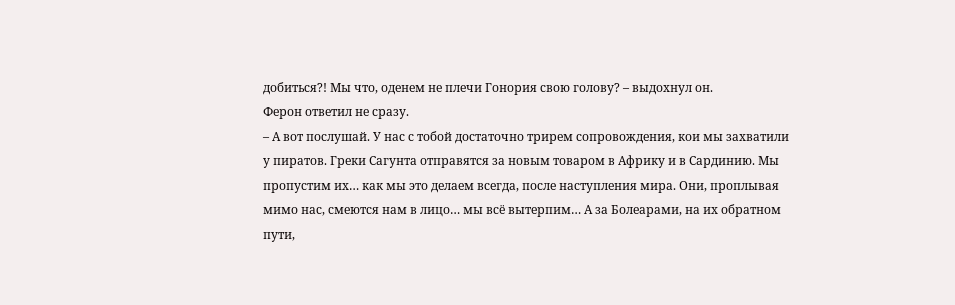добиться?! Мы что, оденем не плечи Гонория свою голову? – выдохнул он.
Ферон ответил не сразу.
– А вот послушай. У нас с тобой достаточно трирем сопровождения, кои мы захватили у пиратов. Греки Сагунта отправятся за новым товаром в Африку и в Сардинию. Мы пропустим их… как мы это делаем всегда, после наступления мира. Они, проплывая мимо нас, смеются нам в лицо… мы всё вытерпим… А за Болеарами, на их обратном пути,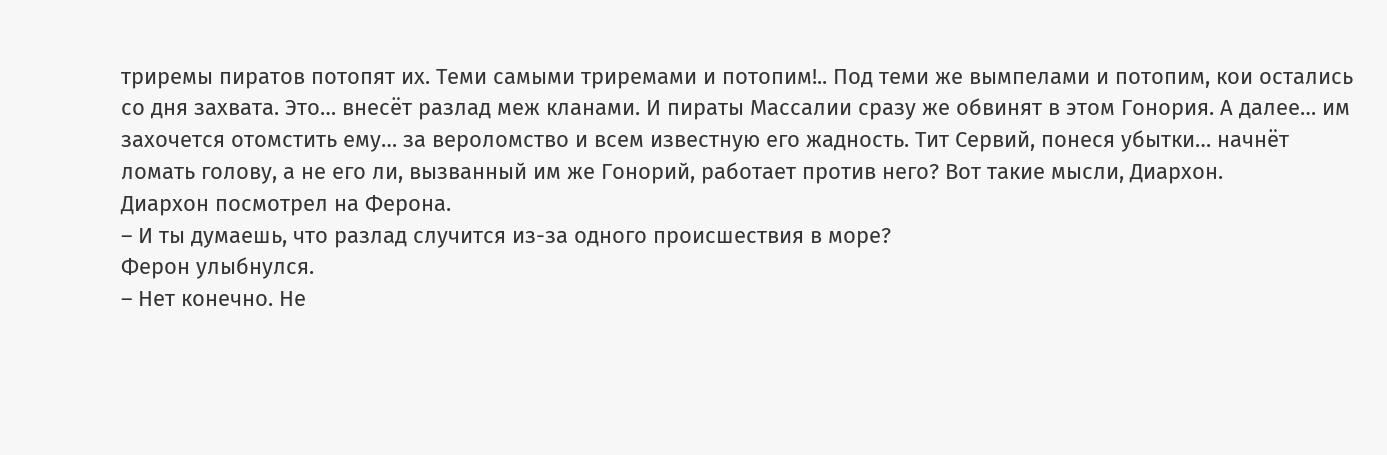триремы пиратов потопят их. Теми самыми триремами и потопим!.. Под теми же вымпелами и потопим, кои остались со дня захвата. Это… внесёт разлад меж кланами. И пираты Массалии сразу же обвинят в этом Гонория. А далее… им захочется отомстить ему… за вероломство и всем известную его жадность. Тит Сервий, понеся убытки… начнёт ломать голову, а не его ли, вызванный им же Гонорий, работает против него? Вот такие мысли, Диархон.
Диархон посмотрел на Ферона.
– И ты думаешь, что разлад случится из-за одного происшествия в море?
Ферон улыбнулся.
– Нет конечно. Не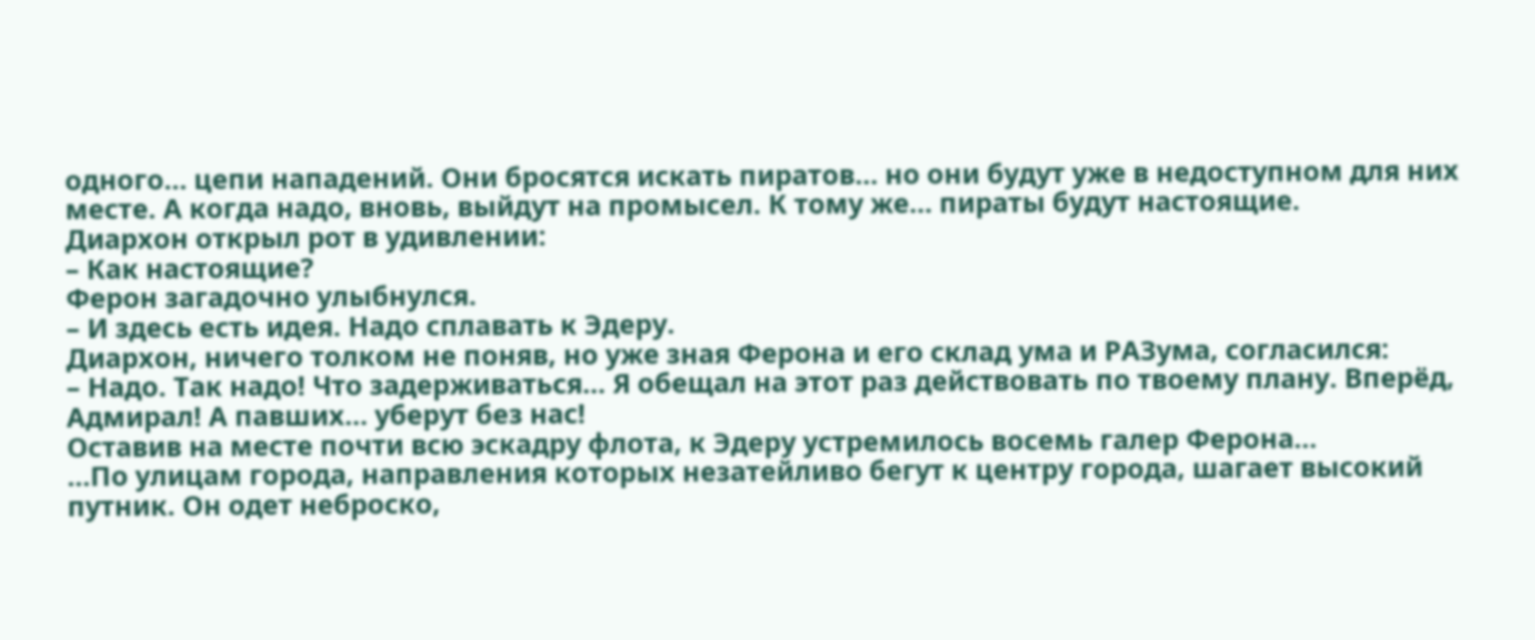одного… цепи нападений. Они бросятся искать пиратов… но они будут уже в недоступном для них месте. А когда надо, вновь, выйдут на промысел. К тому же… пираты будут настоящие.
Диархон открыл рот в удивлении:
– Как настоящие?
Ферон загадочно улыбнулся.
– И здесь есть идея. Надо сплавать к Эдеру.
Диархон, ничего толком не поняв, но уже зная Ферона и его склад ума и РАЗума, согласился:
– Надо. Так надо! Что задерживаться… Я обещал на этот раз действовать по твоему плану. Вперёд, Адмирал! А павших… уберут без нас!
Оставив на месте почти всю эскадру флота, к Эдеру устремилось восемь галер Ферона…
…По улицам города, направления которых незатейливо бегут к центру города, шагает высокий путник. Он одет неброско,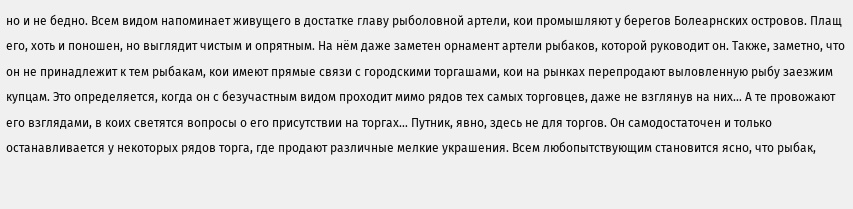но и не бедно. Всем видом напоминает живущего в достатке главу рыболовной артели, кои промышляют у берегов Болеарнских островов. Плащ его, хоть и поношен, но выглядит чистым и опрятным. На нём даже заметен орнамент артели рыбаков, которой руководит он. Также, заметно, что он не принадлежит к тем рыбакам, кои имеют прямые связи с городскими торгашами, кои на рынках перепродают выловленную рыбу заезжим купцам. Это определяется, когда он с безучастным видом проходит мимо рядов тех самых торговцев, даже не взглянув на них… А те провожают его взглядами, в коих светятся вопросы о его присутствии на торгах… Путник, явно, здесь не для торгов. Он самодостаточен и только останавливается у некоторых рядов торга, где продают различные мелкие украшения. Всем любопытствующим становится ясно, что рыбак,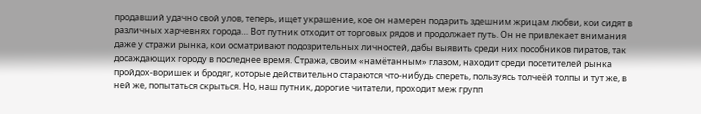продавший удачно свой улов, теперь, ищет украшение, кое он намерен подарить здешним жрицам любви, кои сидят в различных харчевнях города… Вот путник отходит от торговых рядов и продолжает путь. Он не привлекает внимания даже у стражи рынка, кои осматривают подозрительных личностей, дабы выявить среди них пособников пиратов, так досаждающих городу в последнее время. Стража, своим «намётанным» глазом, находит среди посетителей рынка пройдох-воришек и бродяг, которые действительно стараются что-нибудь спереть, пользуясь толчеёй толпы и тут же, в ней же, попытаться скрыться. Но, наш путник, дорогие читатели, проходит меж групп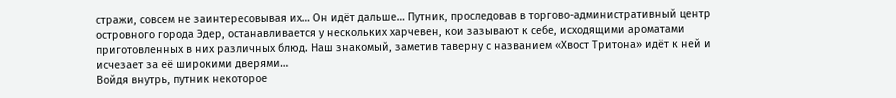стражи, совсем не заинтересовывая их… Он идёт дальше… Путник, проследовав в торгово-административный центр островного города Эдер, останавливается у нескольких харчевен, кои зазывают к себе, исходящими ароматами приготовленных в них различных блюд. Наш знакомый, заметив таверну с названием «Хвост Тритона» идёт к ней и исчезает за её широкими дверями…
Войдя внутрь, путник некоторое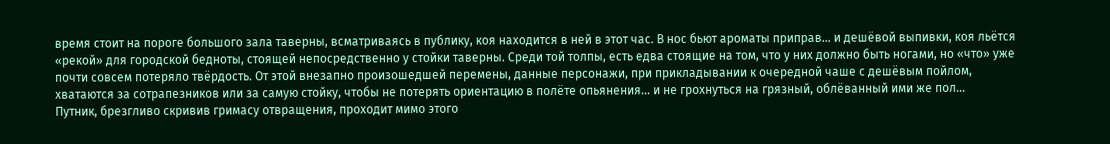время стоит на пороге большого зала таверны, всматриваясь в публику, коя находится в ней в этот час. В нос бьют ароматы приправ… и дешёвой выпивки, коя льётся «рекой» для городской бедноты, стоящей непосредственно у стойки таверны. Среди той толпы, есть едва стоящие на том, что у них должно быть ногами, но «что» уже почти совсем потеряло твёрдость. От этой внезапно произошедшей перемены, данные персонажи, при прикладывании к очередной чаше с дешёвым пойлом, хватаются за сотрапезников или за самую стойку, чтобы не потерять ориентацию в полёте опьянения… и не грохнуться на грязный, облёванный ими же пол…
Путник, брезгливо скривив гримасу отвращения, проходит мимо этого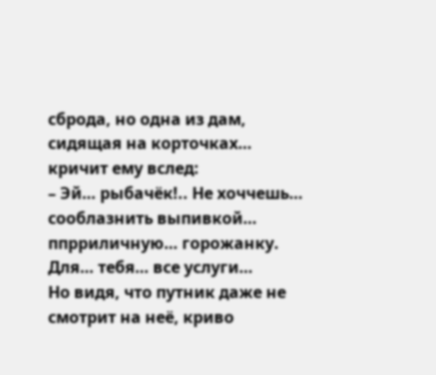сброда, но одна из дам, сидящая на корточках… кричит ему вслед:
– Эй… рыбачёк!.. Не хоччешь… сооблазнить выпивкой… ппрриличную… горожанку. Для… тебя… все услуги…
Но видя, что путник даже не смотрит на неё, криво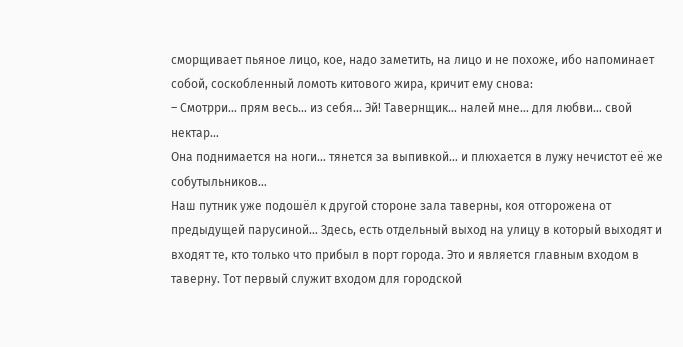сморщивает пьяное лицо, кое, надо заметить, на лицо и не похоже, ибо напоминает собой, соскобленный ломоть китового жира, кричит ему снова:
– Смотрри… прям весь… из себя… Эй! Тавернщик… налей мне… для любви… свой нектар…
Она поднимается на ноги… тянется за выпивкой… и плюхается в лужу нечистот её же собутыльников…
Наш путник уже подошёл к другой стороне зала таверны, коя отгорожена от предыдущей парусиной… Здесь, есть отдельный выход на улицу в который выходят и входят те, кто только что прибыл в порт города. Это и является главным входом в таверну. Тот первый служит входом для городской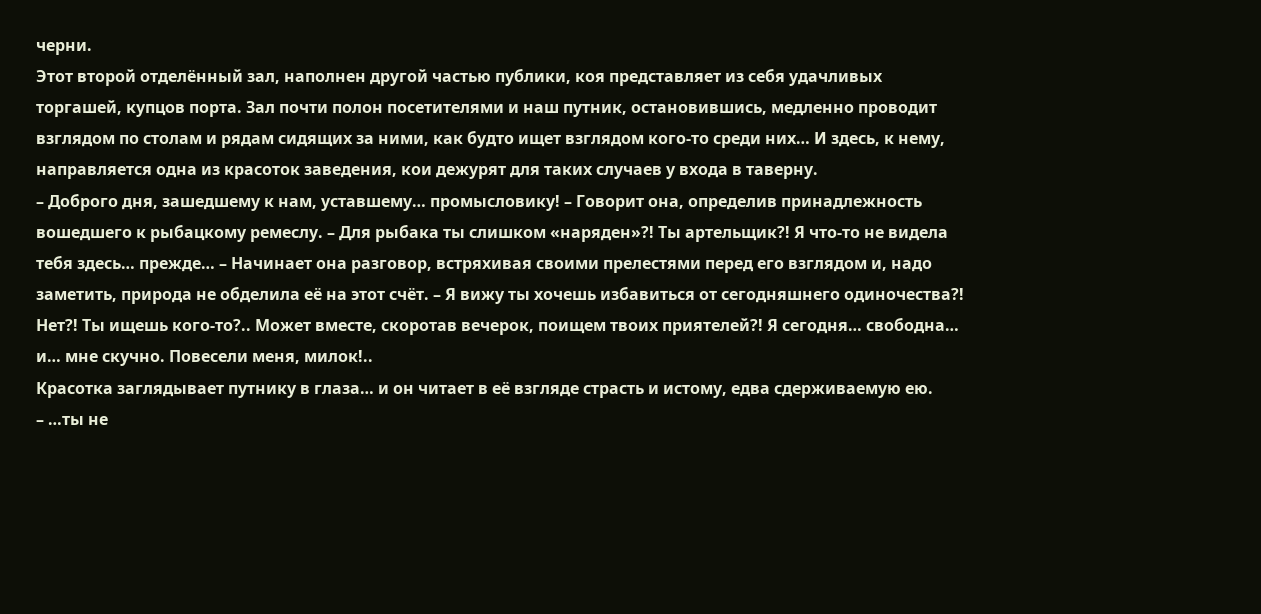черни.
Этот второй отделённый зал, наполнен другой частью публики, коя представляет из себя удачливых торгашей, купцов порта. Зал почти полон посетителями и наш путник, остановившись, медленно проводит взглядом по столам и рядам сидящих за ними, как будто ищет взглядом кого-то среди них… И здесь, к нему, направляется одна из красоток заведения, кои дежурят для таких случаев у входа в таверну.
– Доброго дня, зашедшему к нам, уставшему… промысловику! – Говорит она, определив принадлежность вошедшего к рыбацкому ремеслу. – Для рыбака ты слишком «наряден»?! Ты артельщик?! Я что-то не видела тебя здесь… прежде… – Начинает она разговор, встряхивая своими прелестями перед его взглядом и, надо заметить, природа не обделила её на этот счёт. – Я вижу ты хочешь избавиться от сегодняшнего одиночества?! Нет?! Ты ищешь кого-то?.. Может вместе, скоротав вечерок, поищем твоих приятелей?! Я сегодня… свободна… и… мне скучно. Повесели меня, милок!..
Красотка заглядывает путнику в глаза… и он читает в её взгляде страсть и истому, едва сдерживаемую ею.
– …ты не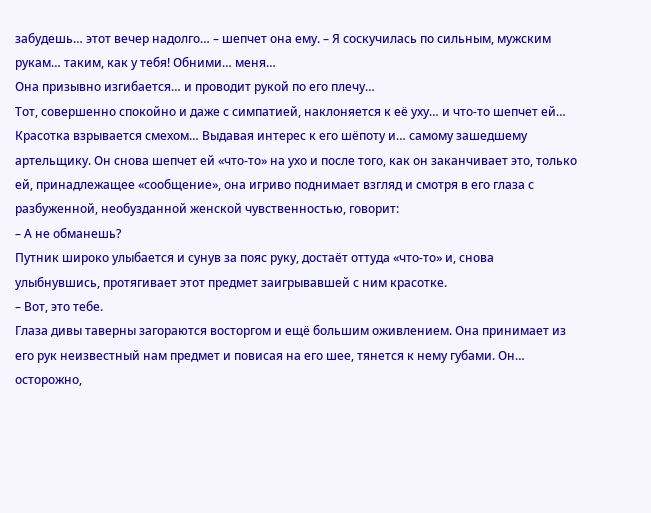забудешь… этот вечер надолго… – шепчет она ему. – Я соскучилась по сильным, мужским рукам… таким, как у тебя! Обними… меня…
Она призывно изгибается… и проводит рукой по его плечу…
Тот, совершенно спокойно и даже с симпатией, наклоняется к её уху… и что-то шепчет ей… Красотка взрывается смехом… Выдавая интерес к его шёпоту и… самому зашедшему артельщику. Он снова шепчет ей «что-то» на ухо и после того, как он заканчивает это, только ей, принадлежащее «сообщение», она игриво поднимает взгляд и смотря в его глаза с разбуженной, необузданной женской чувственностью, говорит:
– А не обманешь?
Путник широко улыбается и сунув за пояс руку, достаёт оттуда «что-то» и, снова улыбнувшись, протягивает этот предмет заигрывавшей с ним красотке.
– Вот, это тебе.
Глаза дивы таверны загораются восторгом и ещё большим оживлением. Она принимает из его рук неизвестный нам предмет и повисая на его шее, тянется к нему губами. Он… осторожно,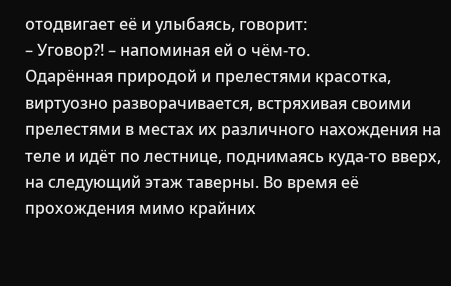отодвигает её и улыбаясь, говорит:
– Уговор?! – напоминая ей о чём-то.
Одарённая природой и прелестями красотка, виртуозно разворачивается, встряхивая своими прелестями в местах их различного нахождения на теле и идёт по лестнице, поднимаясь куда-то вверх, на следующий этаж таверны. Во время её прохождения мимо крайних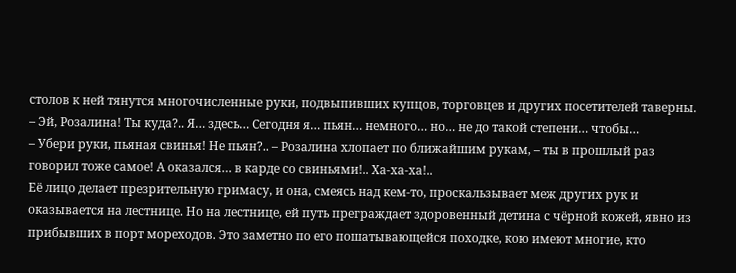столов к ней тянутся многочисленные руки, подвыпивших купцов, торговцев и других посетителей таверны.
– Эй, Розалина! Ты куда?.. Я… здесь… Сегодня я… пьян… немного… но… не до такой степени… чтобы…
– Убери руки, пьяная свинья! Не пьян?.. – Розалина хлопает по ближайшим рукам, – ты в прошлый раз говорил тоже самое! А оказался… в карде со свиньями!.. Ха-ха-ха!..
Её лицо делает презрительную гримасу, и она, смеясь над кем-то, проскальзывает меж других рук и оказывается на лестнице. Но на лестнице, ей путь преграждает здоровенный детина с чёрной кожей, явно из прибывших в порт мореходов. Это заметно по его пошатывающейся походке, кою имеют многие, кто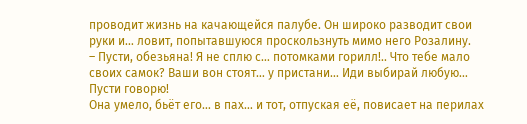проводит жизнь на качающейся палубе. Он широко разводит свои руки и… ловит, попытавшуюся проскользнуть мимо него Розалину.
– Пусти, обезьяна! Я не сплю с… потомками горилл!.. Что тебе мало своих самок? Ваши вон стоят… у пристани… Иди выбирай любую… Пусти говорю!
Она умело, бьёт его… в пах… и тот, отпуская её, повисает на перилах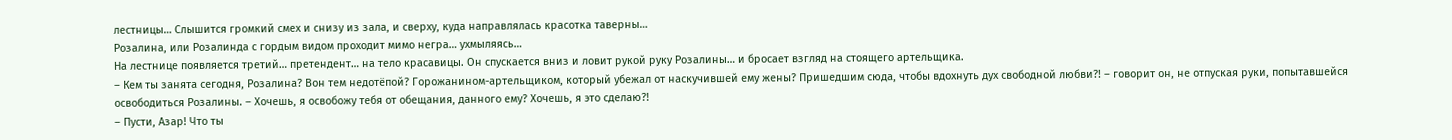лестницы… Слышится громкий смех и снизу из зала, и сверху, куда направлялась красотка таверны…
Розалина, или Розалинда с гордым видом проходит мимо негра… ухмыляясь…
На лестнице появляется третий… претендент… на тело красавицы. Он спускается вниз и ловит рукой руку Розалины… и бросает взгляд на стоящего артельщика.
– Кем ты занята сегодня, Розалина? Вон тем недотёпой? Горожанином-артельщиком, который убежал от наскучившей ему жены? Пришедшим сюда, чтобы вдохнуть дух свободной любви?! – говорит он, не отпуская руки, попытавшейся освободиться Розалины. – Хочешь, я освобожу тебя от обещания, данного ему? Хочешь, я это сделаю?!
– Пусти, Азар! Что ты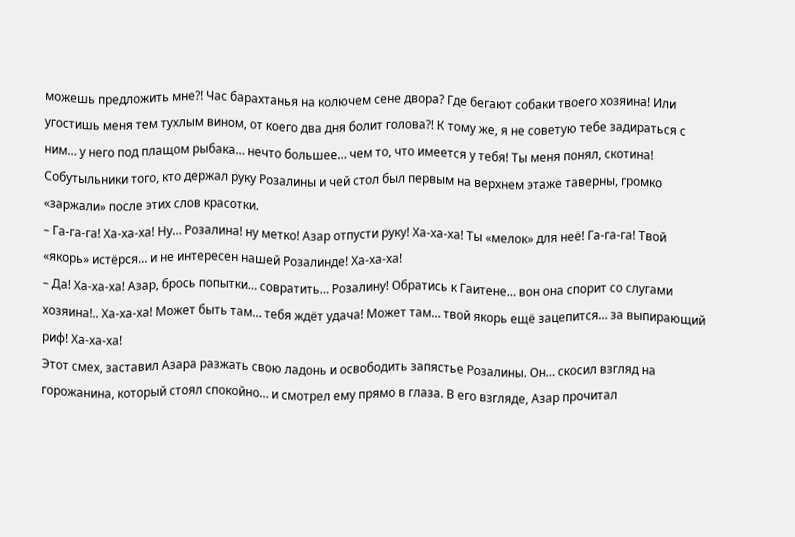можешь предложить мне?! Час барахтанья на колючем сене двора? Где бегают собаки твоего хозяина! Или угостишь меня тем тухлым вином, от коего два дня болит голова?! К тому же, я не советую тебе задираться с ним… у него под плащом рыбака… нечто большее… чем то, что имеется у тебя! Ты меня понял, скотина!
Собутыльники того, кто держал руку Розалины и чей стол был первым на верхнем этаже таверны, громко «заржали» после этих слов красотки.
– Га-га-га! Ха-ха-ха! Ну… Розалина! ну метко! Азар отпусти руку! Ха-ха-ха! Ты «мелок» для неё! Га-га-га! Твой «якорь» истёрся… и не интересен нашей Розалинде! Ха-ха-ха!
– Да! Ха-ха-ха! Азар, брось попытки… совратить… Розалину! Обратись к Гаитене… вон она спорит со слугами хозяина!.. Ха-ха-ха! Может быть там… тебя ждёт удача! Может там… твой якорь ещё зацепится… за выпирающий риф! Ха-ха-ха!
Этот смех, заставил Азара разжать свою ладонь и освободить запястье Розалины. Он… скосил взгляд на горожанина, который стоял спокойно… и смотрел ему прямо в глаза. В его взгляде, Азар прочитал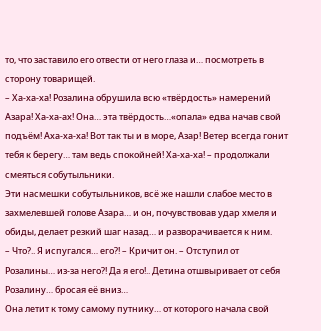то, что заставило его отвести от него глаза и… посмотреть в сторону товарищей.
– Ха-ха-ха! Розалина обрушила всю «твёрдость» намерений Азара! Ха-ха-ах! Она… эта твёрдость…«опала» едва начав свой подъём! Аха-ха-ха! Вот так ты и в море, Азар! Ветер всегда гонит тебя к берегу… там ведь спокойней! Ха-ха-ха! – продолжали смеяться собутыльники.
Эти насмешки собутыльников, всё же нашли слабое место в захмелевшей голове Азара… и он, почувствовав удар хмеля и обиды, делает резкий шаг назад… и разворачивается к ним.
– Что?.. Я испугался… его?! – Кричит он. – Отступил от Розалины… из-за него?! Да я его!.. Детина отшвыривает от себя Розалину… бросая её вниз…
Она летит к тому самому путнику… от которого начала свой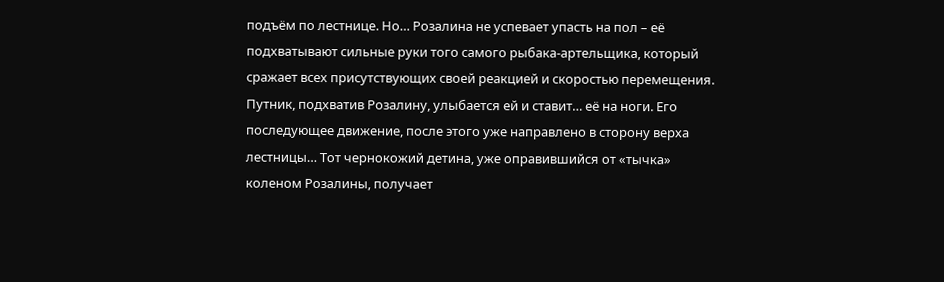подъём по лестнице. Но… Розалина не успевает упасть на пол – её подхватывают сильные руки того самого рыбака-артельщика, который сражает всех присутствующих своей реакцией и скоростью перемещения. Путник, подхватив Розалину, улыбается ей и ставит… её на ноги. Его последующее движение, после этого уже направлено в сторону верха лестницы… Тот чернокожий детина, уже оправившийся от «тычка» коленом Розалины, получает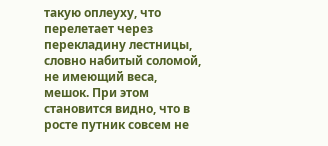такую оплеуху, что перелетает через перекладину лестницы, словно набитый соломой, не имеющий веса, мешок. При этом становится видно, что в росте путник совсем не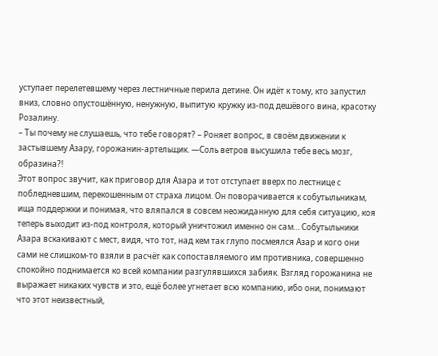уступает перелетевшему через лестничные перила детине. Он идёт к тому, кто запустил вниз, словно опустошённую, ненужную, выпитую кружку из-под дешёвого вина, красотку Розалину.
– Ты почему не слушаешь, что тебе говорят? – Роняет вопрос, в своём движении к застывшему Азару, горожанин-артельщик. —Соль ветров высушила тебе весь мозг, образина?!
Этот вопрос звучит, как приговор для Азара и тот отступает вверх по лестнице с побледневшим, перекошенным от страха лицом. Он поворачивается к собутыльникам, ища поддержки и понимая, что вляпался в совсем неожиданную для себя ситуацию, коя теперь выходит из-под контроля, который уничтожил именно он сам… Собутыльники Азара вскакивают с мест, видя, что тот, над кем так глупо посмеялся Азар и кого они сами не слишком-то взяли в расчёт как сопоставляемого им противника, совершенно спокойно поднимается ко всей компании разгулявшихся забияк. Взгляд горожанина не выражает никаких чувств и это, ещё более угнетает всю компанию, ибо они, понимают что этот неизвестный,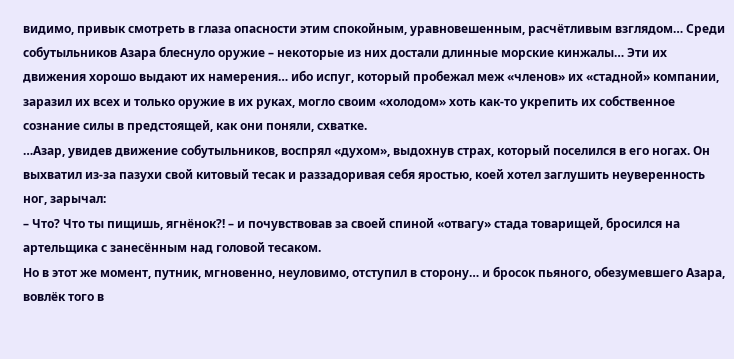видимо, привык смотреть в глаза опасности этим спокойным, уравновешенным, расчётливым взглядом… Среди собутыльников Азара блеснуло оружие – некоторые из них достали длинные морские кинжалы… Эти их движения хорошо выдают их намерения… ибо испуг, который пробежал меж «членов» их «стадной» компании, заразил их всех и только оружие в их руках, могло своим «холодом» хоть как-то укрепить их собственное сознание силы в предстоящей, как они поняли, схватке.
…Азар, увидев движение собутыльников, воспрял «духом», выдохнув страх, который поселился в его ногах. Он выхватил из-за пазухи свой китовый тесак и раззадоривая себя яростью, коей хотел заглушить неуверенность ног, зарычал:
– Что? Что ты пищишь, ягнёнок?! – и почувствовав за своей спиной «отвагу» стада товарищей, бросился на артельщика с занесённым над головой тесаком.
Но в этот же момент, путник, мгновенно, неуловимо, отступил в сторону… и бросок пьяного, обезумевшего Азара, вовлёк того в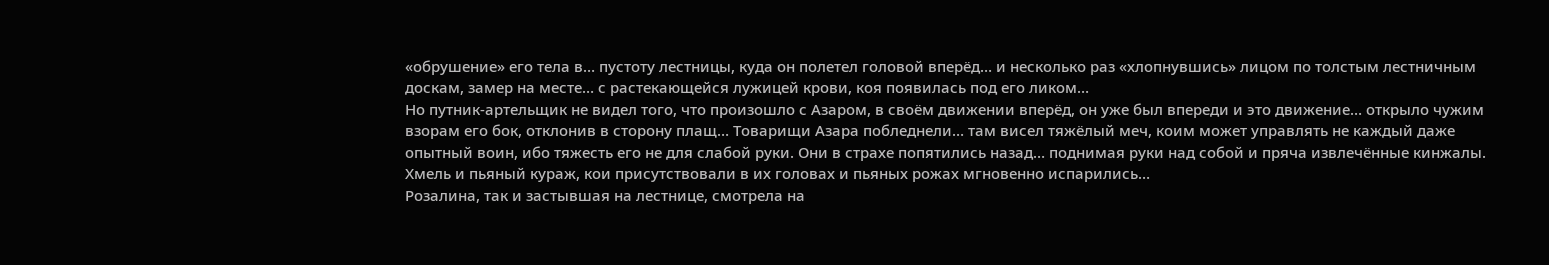«обрушение» его тела в… пустоту лестницы, куда он полетел головой вперёд… и несколько раз «хлопнувшись» лицом по толстым лестничным доскам, замер на месте… с растекающейся лужицей крови, коя появилась под его ликом…
Но путник-артельщик не видел того, что произошло с Азаром, в своём движении вперёд, он уже был впереди и это движение… открыло чужим взорам его бок, отклонив в сторону плащ… Товарищи Азара побледнели… там висел тяжёлый меч, коим может управлять не каждый даже опытный воин, ибо тяжесть его не для слабой руки. Они в страхе попятились назад… поднимая руки над собой и пряча извлечённые кинжалы. Хмель и пьяный кураж, кои присутствовали в их головах и пьяных рожах мгновенно испарились…
Розалина, так и застывшая на лестнице, смотрела на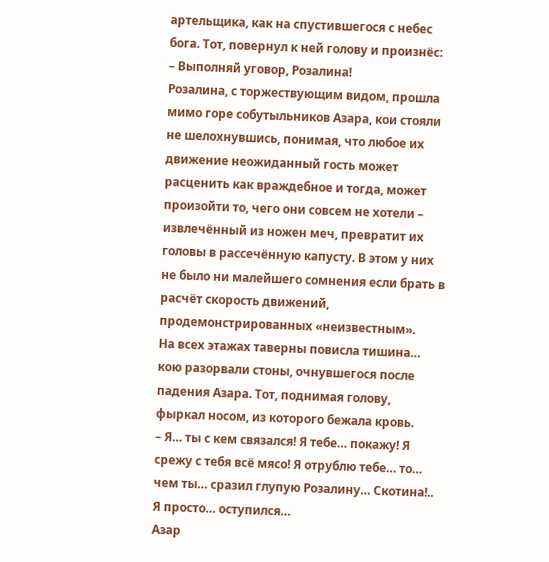артельщика, как на спустившегося с небес бога. Тот, повернул к ней голову и произнёс:
– Выполняй уговор, Розалина!
Розалина, с торжествующим видом, прошла мимо горе собутыльников Азара, кои стояли не шелохнувшись, понимая, что любое их движение неожиданный гость может расценить как враждебное и тогда, может произойти то, чего они совсем не хотели – извлечённый из ножен меч, превратит их головы в рассечённую капусту. В этом у них не было ни малейшего сомнения если брать в расчёт скорость движений, продемонстрированных «неизвестным».
На всех этажах таверны повисла тишина… кою разорвали стоны, очнувшегося после падения Азара. Тот, поднимая голову, фыркал носом, из которого бежала кровь.
– Я… ты с кем связался! Я тебе… покажу! Я срежу с тебя всё мясо! Я отрублю тебе… то… чем ты… сразил глупую Розалину… Скотина!.. Я просто… оступился…
Азар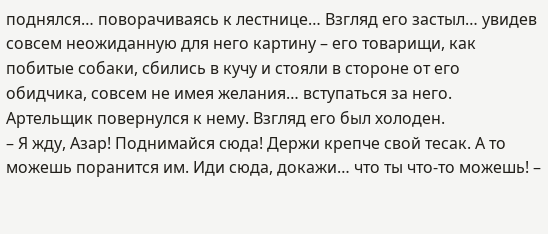поднялся… поворачиваясь к лестнице… Взгляд его застыл… увидев совсем неожиданную для него картину – его товарищи, как побитые собаки, сбились в кучу и стояли в стороне от его обидчика, совсем не имея желания… вступаться за него.
Артельщик повернулся к нему. Взгляд его был холоден.
– Я жду, Азар! Поднимайся сюда! Держи крепче свой тесак. А то можешь поранится им. Иди сюда, докажи… что ты что-то можешь! –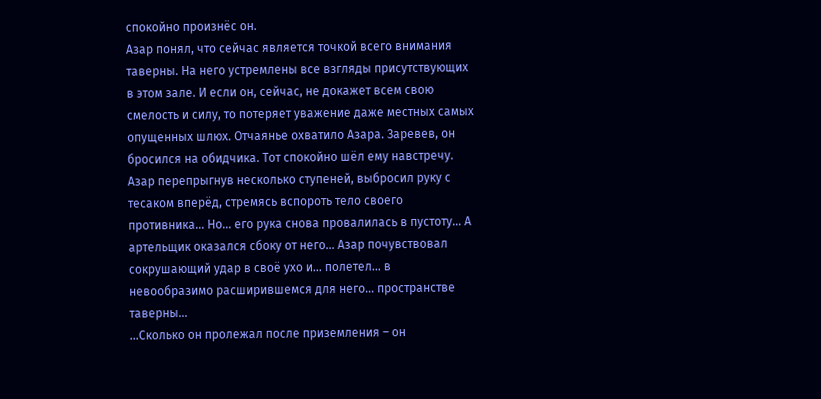спокойно произнёс он.
Азар понял, что сейчас является точкой всего внимания таверны. На него устремлены все взгляды присутствующих в этом зале. И если он, сейчас, не докажет всем свою смелость и силу, то потеряет уважение даже местных самых опущенных шлюх. Отчаянье охватило Азара. Заревев, он бросился на обидчика. Тот спокойно шёл ему навстречу. Азар перепрыгнув несколько ступеней, выбросил руку с тесаком вперёд, стремясь вспороть тело своего противника… Но… его рука снова провалилась в пустоту… А артельщик оказался сбоку от него… Азар почувствовал сокрушающий удар в своё ухо и… полетел… в невообразимо расширившемся для него… пространстве таверны…
…Сколько он пролежал после приземления – он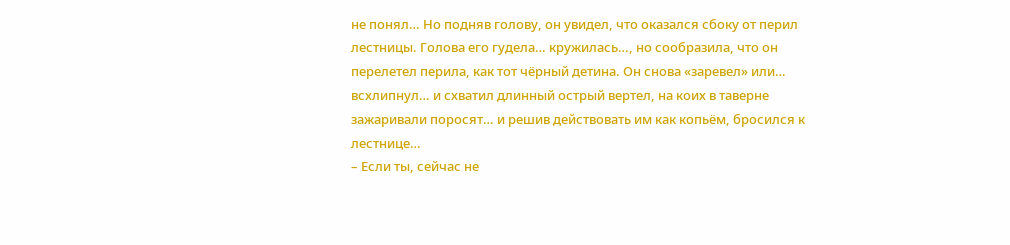не понял… Но подняв голову, он увидел, что оказался сбоку от перил лестницы. Голова его гудела… кружилась…, но сообразила, что он перелетел перила, как тот чёрный детина. Он снова «заревел» или… всхлипнул… и схватил длинный острый вертел, на коих в таверне зажаривали поросят… и решив действовать им как копьём, бросился к лестнице…
– Если ты, сейчас не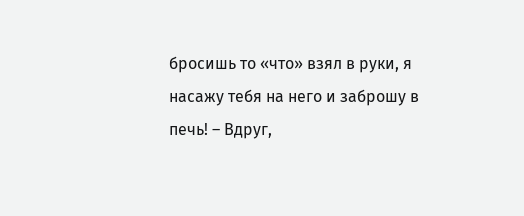бросишь то «что» взял в руки, я насажу тебя на него и заброшу в печь! – Вдруг,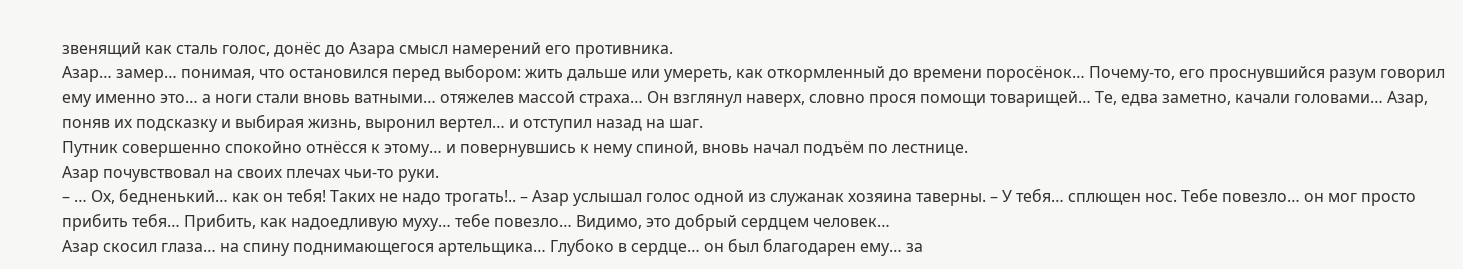звенящий как сталь голос, донёс до Азара смысл намерений его противника.
Азар… замер… понимая, что остановился перед выбором: жить дальше или умереть, как откормленный до времени поросёнок… Почему-то, его проснувшийся разум говорил ему именно это… а ноги стали вновь ватными… отяжелев массой страха… Он взглянул наверх, словно прося помощи товарищей… Те, едва заметно, качали головами… Азар, поняв их подсказку и выбирая жизнь, выронил вертел… и отступил назад на шаг.
Путник совершенно спокойно отнёсся к этому… и повернувшись к нему спиной, вновь начал подъём по лестнице.
Азар почувствовал на своих плечах чьи-то руки.
– … Ох, бедненький… как он тебя! Таких не надо трогать!.. – Азар услышал голос одной из служанак хозяина таверны. – У тебя… сплющен нос. Тебе повезло… он мог просто прибить тебя… Прибить, как надоедливую муху… тебе повезло… Видимо, это добрый сердцем человек…
Азар скосил глаза… на спину поднимающегося артельщика… Глубоко в сердце… он был благодарен ему… за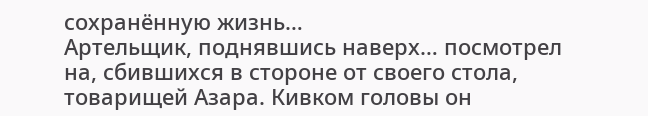сохранённую жизнь…
Артельщик, поднявшись наверх… посмотрел на, сбившихся в стороне от своего стола, товарищей Азара. Кивком головы он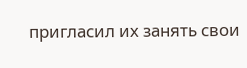пригласил их занять свои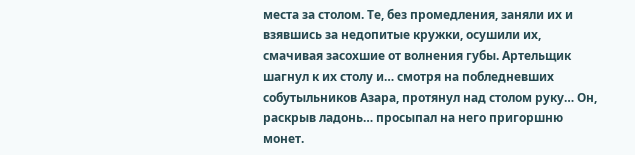места за столом. Те, без промедления, заняли их и взявшись за недопитые кружки, осушили их, смачивая засохшие от волнения губы. Артельщик шагнул к их столу и… смотря на побледневших собутыльников Азара, протянул над столом руку… Он, раскрыв ладонь… просыпал на него пригоршню монет.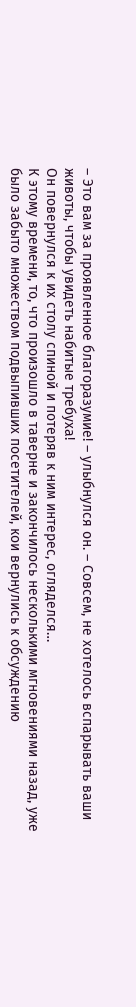– Это вам за проявленное благоразумие! – улыбнулся он. – Совсем, не хотелось вспарывать ваши животы, чтобы увидеть набитые требуха!
Он повернулся к их столу спиной и потеряв к ним интерес, огляделся…
К этому времени, то, что произошло в таверне и закончилось несколькими мгновениями назад, уже было забыто множеством подвыпивших посетителей, кои вернулись к обсуждению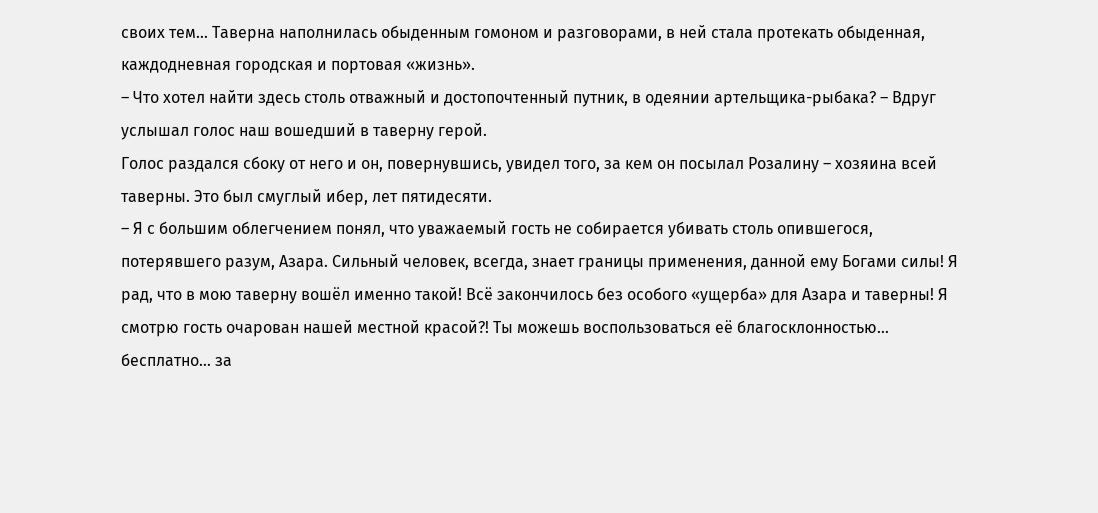своих тем… Таверна наполнилась обыденным гомоном и разговорами, в ней стала протекать обыденная, каждодневная городская и портовая «жизнь».
– Что хотел найти здесь столь отважный и достопочтенный путник, в одеянии артельщика-рыбака? – Вдруг услышал голос наш вошедший в таверну герой.
Голос раздался сбоку от него и он, повернувшись, увидел того, за кем он посылал Розалину – хозяина всей таверны. Это был смуглый ибер, лет пятидесяти.
– Я с большим облегчением понял, что уважаемый гость не собирается убивать столь опившегося, потерявшего разум, Азара. Сильный человек, всегда, знает границы применения, данной ему Богами силы! Я рад, что в мою таверну вошёл именно такой! Всё закончилось без особого «ущерба» для Азара и таверны! Я смотрю гость очарован нашей местной красой?! Ты можешь воспользоваться её благосклонностью… бесплатно… за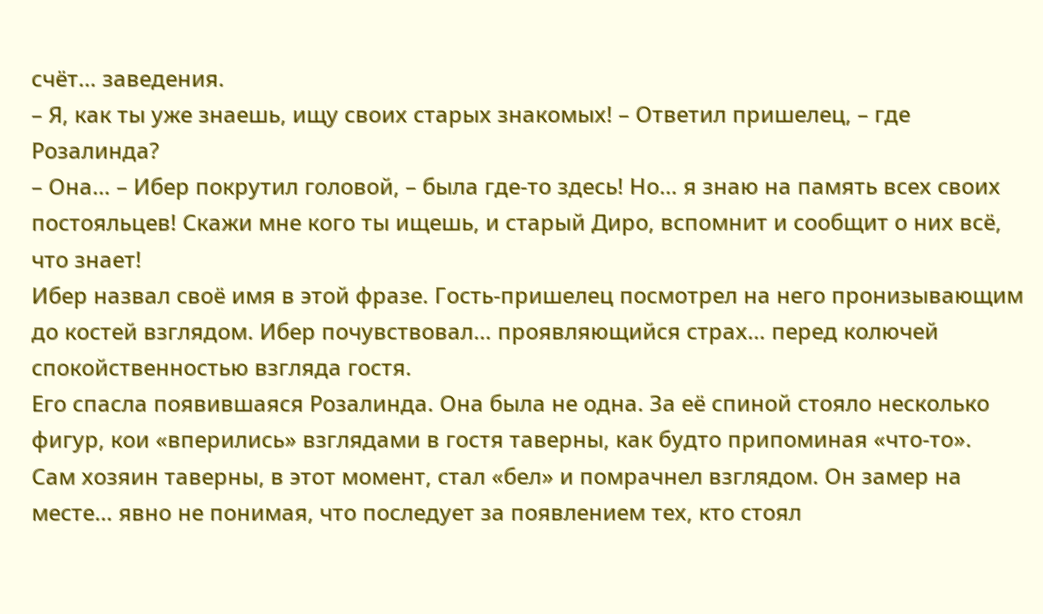счёт… заведения.
– Я, как ты уже знаешь, ищу своих старых знакомых! – Ответил пришелец, – где Розалинда?
– Она… – Ибер покрутил головой, – была где-то здесь! Но… я знаю на память всех своих постояльцев! Скажи мне кого ты ищешь, и старый Диро, вспомнит и сообщит о них всё, что знает!
Ибер назвал своё имя в этой фразе. Гость-пришелец посмотрел на него пронизывающим до костей взглядом. Ибер почувствовал… проявляющийся страх… перед колючей спокойственностью взгляда гостя.
Его спасла появившаяся Розалинда. Она была не одна. За её спиной стояло несколько фигур, кои «вперились» взглядами в гостя таверны, как будто припоминая «что-то».
Сам хозяин таверны, в этот момент, стал «бел» и помрачнел взглядом. Он замер на месте… явно не понимая, что последует за появлением тех, кто стоял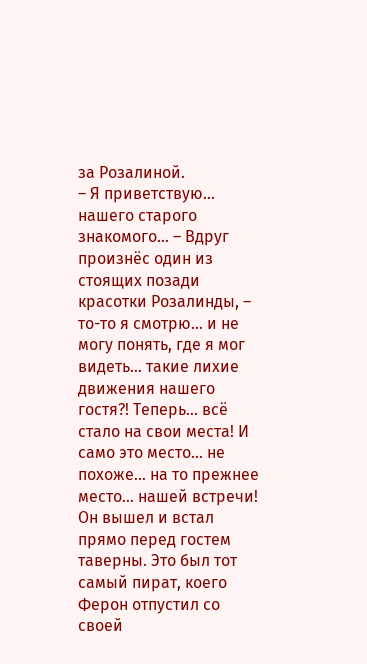за Розалиной.
– Я приветствую… нашего старого знакомого… – Вдруг произнёс один из стоящих позади красотки Розалинды, – то-то я смотрю… и не могу понять, где я мог видеть… такие лихие движения нашего гостя?! Теперь… всё стало на свои места! И само это место… не похоже… на то прежнее место… нашей встречи!
Он вышел и встал прямо перед гостем таверны. Это был тот самый пират, коего Ферон отпустил со своей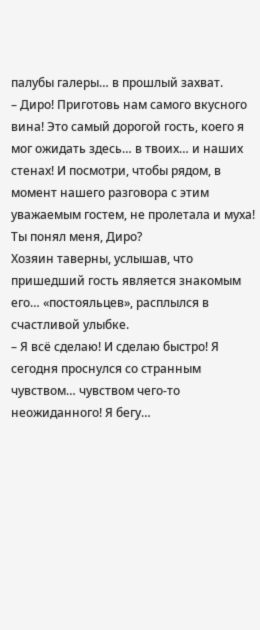палубы галеры… в прошлый захват.
– Диро! Приготовь нам самого вкусного вина! Это самый дорогой гость, коего я мог ожидать здесь… в твоих… и наших стенах! И посмотри, чтобы рядом, в момент нашего разговора с этим уважаемым гостем, не пролетала и муха! Ты понял меня, Диро?
Хозяин таверны, услышав, что пришедший гость является знакомым его… «постояльцев», расплылся в счастливой улыбке.
– Я всё сделаю! И сделаю быстро! Я сегодня проснулся со странным чувством… чувством чего-то неожиданного! Я бегу…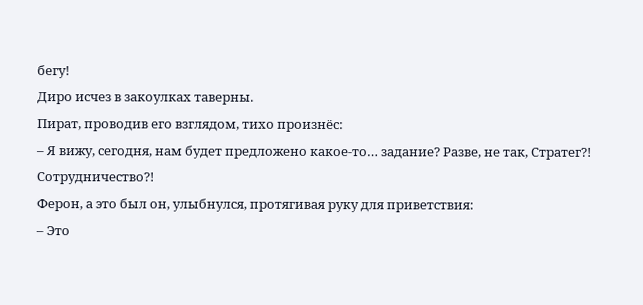бегу!
Диро исчез в закоулках таверны.
Пират, проводив его взглядом, тихо произнёс:
– Я вижу, сегодня, нам будет предложено какое-то… задание? Разве, не так, Стратег?! Сотрудничество?!
Ферон, а это был он, улыбнулся, протягивая руку для приветствия:
– Это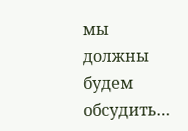мы должны будем обсудить…